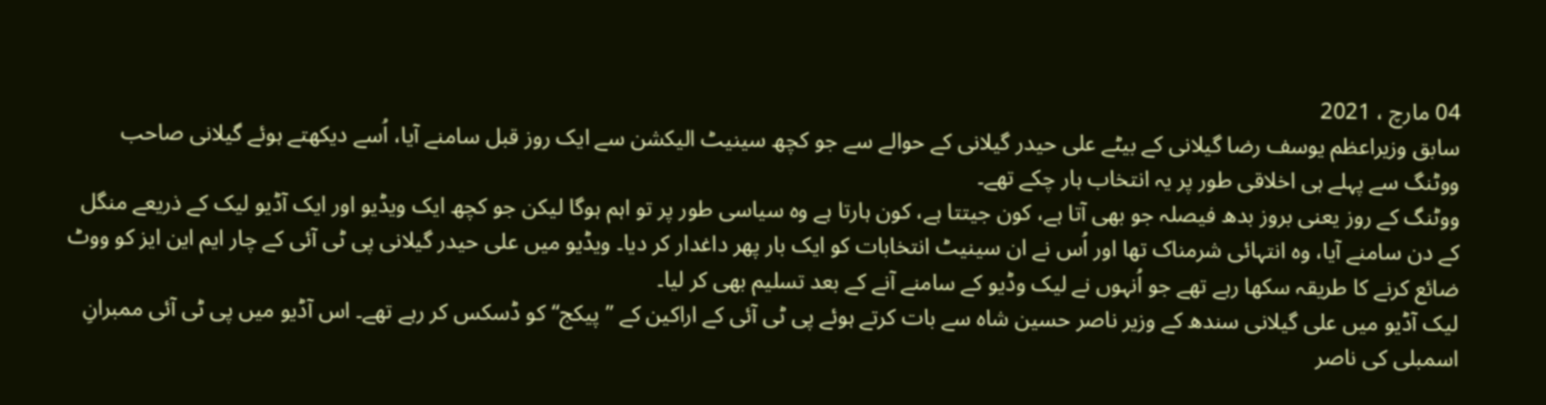04 مارچ ، 2021
سابق وزیراعظم یوسف رضا گیلانی کے بیٹے علی حیدر گیلانی کے حوالے سے جو کچھ سینیٹ الیکشن سے ایک روز قبل سامنے آیا، اُسے دیکھتے ہوئے گیلانی صاحب ووٹنگ سے پہلے ہی اخلاقی طور پر یہ انتخاب ہار چکے تھے۔
ووٹنگ کے روز یعنی بروز بدھ فیصلہ جو بھی آتا ہے، کون جیتتا ہے، کون ہارتا ہے وہ سیاسی طور پر تو اہم ہوگا لیکن جو کچھ ایک ویڈیو اور ایک آڈیو لیک کے ذریعے منگل کے دن سامنے آیا، وہ انتہائی شرمناک تھا اور اُس نے ان سینیٹ انتخابات کو ایک بار پھر داغدار کر دیا۔ ویڈیو میں علی حیدر گیلانی پی ٹی آئی کے چار ایم این ایز کو ووٹ ضائع کرنے کا طریقہ سکھا رہے تھے جو اُنہوں نے لیک وڈیو کے سامنے آنے کے بعد تسلیم بھی کر لیا۔
لیک آڈیو میں علی گیلانی سندھ کے وزیر ناصر حسین شاہ سے بات کرتے ہوئے پی ٹی آئی کے اراکین کے ’’پیکج‘‘ کو ڈسکس کر رہے تھے۔ اس آڈیو میں پی ٹی آئی ممبرانِ اسمبلی کی ناصر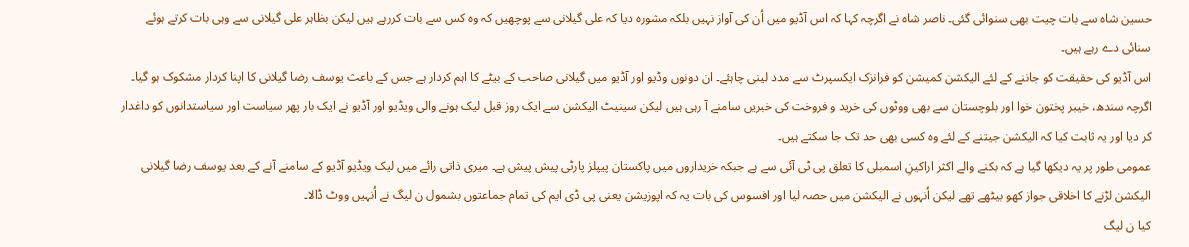حسین شاہ سے بات چیت بھی سنوائی گئی۔ ناصر شاہ نے اگرچہ کہا کہ اس آڈیو میں اُن کی آواز نہیں بلکہ مشورہ دیا کہ علی گیلانی سے پوچھیں کہ وہ کس سے بات کررہے ہیں لیکن بظاہر علی گیلانی سے وہی بات کرتے ہوئے سنائی دے رہے ہیں۔
اس آڈیو کی حقیقت کو جاننے کے لئے الیکشن کمیشن کو فرانزک ایکسپرٹ سے مدد لینی چاہئے۔ ان دونوں وڈیو اور آڈیو میں گیلانی صاحب کے بیٹے کا اہم کردار ہے جس کے باعث یوسف رضا گیلانی کا اپنا کردار مشکوک ہو گیا۔ اگرچہ سندھ، خیبر پختون خوا اور بلوچستان سے بھی ووٹوں کی خرید و فروخت کی خبریں سامنے آ رہی ہیں لیکن سینیٹ الیکشن سے ایک روز قبل لیک ہونے والی ویڈیو اور آڈیو نے ایک بار پھر سیاست اور سیاستدانوں کو داغدار کر دیا اور یہ ثابت کیا کہ الیکشن جیتنے کے لئے وہ کسی بھی حد تک جا سکتے ہیں۔
عمومی طور پر یہ دیکھا گیا ہے کہ بکنے والے اکثر اراکینِ اسمبلی کا تعلق پی ٹی آئی سے ہے جبکہ خریداروں میں پاکستان پیپلز پارٹی پیش پیش ہے۔ میری ذاتی رائے میں لیک ویڈیو آڈیو کے سامنے آنے کے بعد یوسف رضا گیلانی الیکشن لڑنے کا اخلاقی جواز کھو بیٹھے تھے لیکن اُنہوں نے الیکشن میں حصہ لیا اور افسوس کی بات یہ کہ اپوزیشن یعنی پی ڈی ایم کی تمام جماعتوں بشمول ن لیگ نے اُنہیں ووٹ ڈالا۔
کیا ن لیگ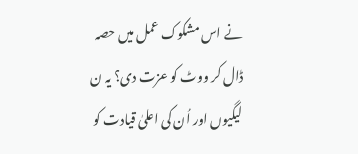نے اس مشکوک عمل میں حصہ ڈال کر ووٹ کو عزت دی؟ یہ ن لیگیوں اور اُن کی اعلیٰ قیادت کو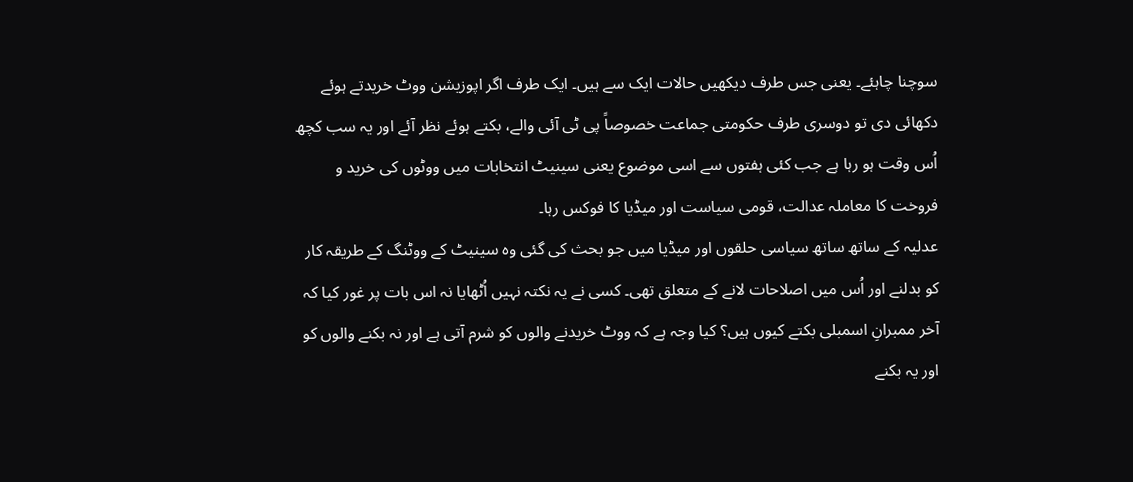سوچنا چاہئے۔ یعنی جس طرف دیکھیں حالات ایک سے ہیں۔ ایک طرف اگر اپوزیشن ووٹ خریدتے ہوئے دکھائی دی تو دوسری طرف حکومتی جماعت خصوصاً پی ٹی آئی والے، بکتے ہوئے نظر آئے اور یہ سب کچھ اُس وقت ہو رہا ہے جب کئی ہفتوں سے اسی موضوع یعنی سینیٹ انتخابات میں ووٹوں کی خرید و فروخت کا معاملہ عدالت، قومی سیاست اور میڈیا کا فوکس رہا۔
عدلیہ کے ساتھ ساتھ سیاسی حلقوں اور میڈیا میں جو بحث کی گئی وہ سینیٹ کے ووٹنگ کے طریقہ کار کو بدلنے اور اُس میں اصلاحات لانے کے متعلق تھی۔ کسی نے یہ نکتہ نہیں اُٹھایا نہ اس بات پر غور کیا کہ آخر ممبرانِ اسمبلی بکتے کیوں ہیں؟ کیا وجہ ہے کہ ووٹ خریدنے والوں کو شرم آتی ہے اور نہ بکنے والوں کو اور یہ بکنے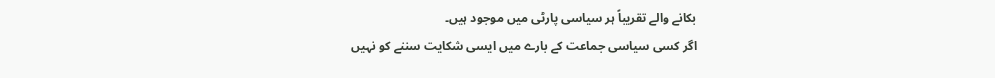بکانے والے تقریباً ہر سیاسی پارٹی میں موجود ہیں۔
اگر کسی سیاسی جماعت کے بارے میں ایسی شکایت سننے کو نہیں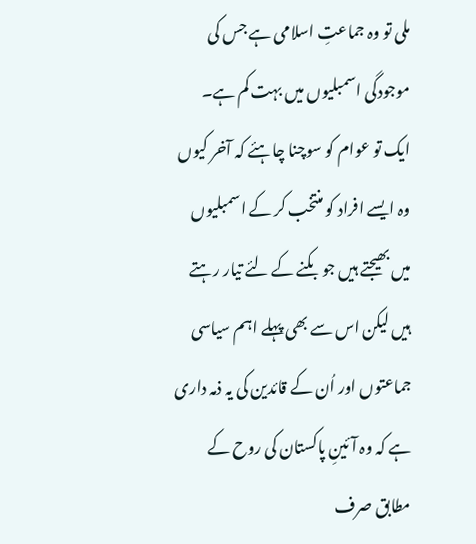ملی تو وہ جماعتِ اسلامی ہے جس کی موجودگی اسمبلیوں میں بہت کم ہے۔ ایک تو عوام کو سوچنا چاہئے کہ آخر کیوں وہ ایسے افراد کو منتخب کر کے اسمبلیوں میں بھیجتے ہیں جو بکنے کے لئے تیار رہتے ہیں لیکن اس سے بھی پہلے اہم سیاسی جماعتوں اور اُن کے قائدین کی یہ ذمہ داری ہے کہ وہ آئینِ پاکستان کی روح کے مطابق صرف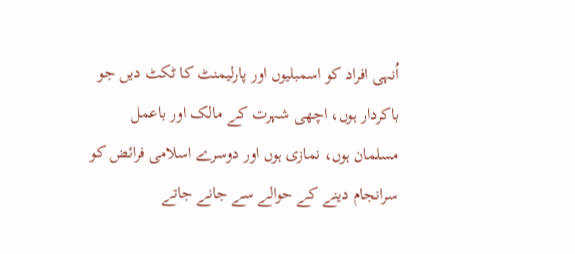اُنہی افراد کو اسمبلیوں اور پارلیمنٹ کا ٹکٹ دیں جو باکردار ہوں، اچھی شہرت کے مالک اور باعمل مسلمان ہوں، نمازی ہوں اور دوسرے اسلامی فرائض کو سرانجام دینے کے حوالے سے جانے جاتے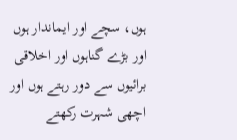ہوں، سچے اور ایماندار ہوں اور بڑے گناہوں اور اخلاقی برائیوں سے دور رہتے ہوں اور اچھی شہرت رکھتے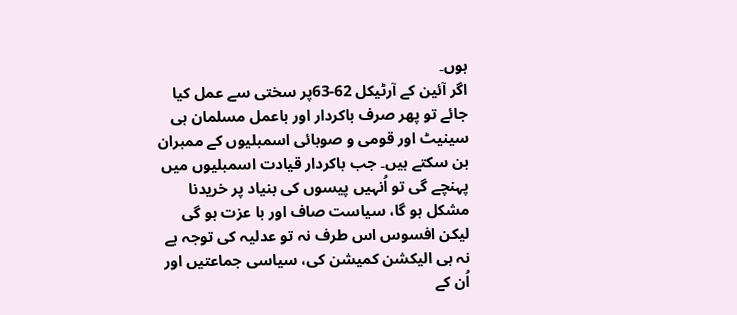ہوں۔
اگر آئین کے آرٹیکل 62-63پر سختی سے عمل کیا جائے تو پھر صرف باکردار اور باعمل مسلمان ہی سینیٹ اور قومی و صوبائی اسمبلیوں کے ممبران بن سکتے ہیں۔ جب باکردار قیادت اسمبلیوں میں پہنچے گی تو اُنہیں پیسوں کی بنیاد پر خریدنا مشکل ہو گا، سیاست صاف اور با عزت ہو گی لیکن افسوس اس طرف نہ تو عدلیہ کی توجہ ہے نہ ہی الیکشن کمیشن کی، سیاسی جماعتیں اور اُن کے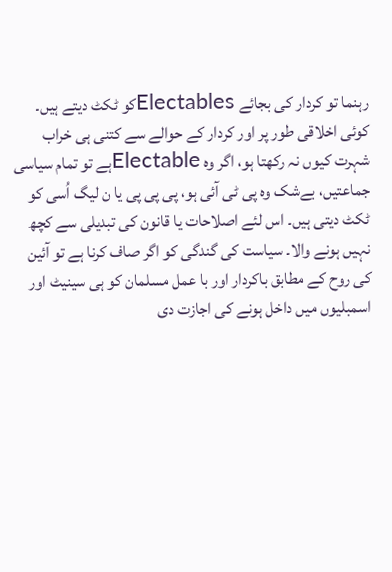رہنما تو کردار کی بجائے Electablesکو ٹکٹ دیتے ہیں۔
کوئی اخلاقی طور پر اور کردار کے حوالے سے کتنی ہی خراب شہرت کیوں نہ رکھتا ہو، اگر وہ Electableہے تو تمام سیاسی جماعتیں، بےشک وہ پی ٹی آئی ہو، پی پی پی یا ن لیگ اُسی کو ٹکٹ دیتی ہیں۔ اس لئے اصلاحات یا قانون کی تبدیلی سے کچھ نہیں ہونے والا۔ سیاست کی گندگی کو اگر صاف کرنا ہے تو آئین کی روح کے مطابق باکردار اور با عمل مسلمان کو ہی سینیٹ اور اسمبلیوں میں داخل ہونے کی اجازت دی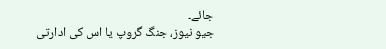جائے۔
جیو نیوز، جنگ گروپ یا اس کی ادارتی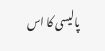پالیسی کا اس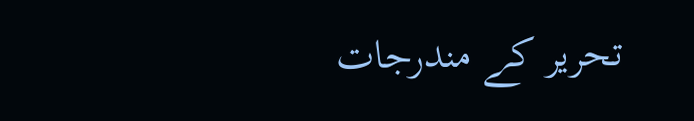تحریر کے مندرجات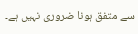سے متفق ہونا ضروری نہیں ہے۔